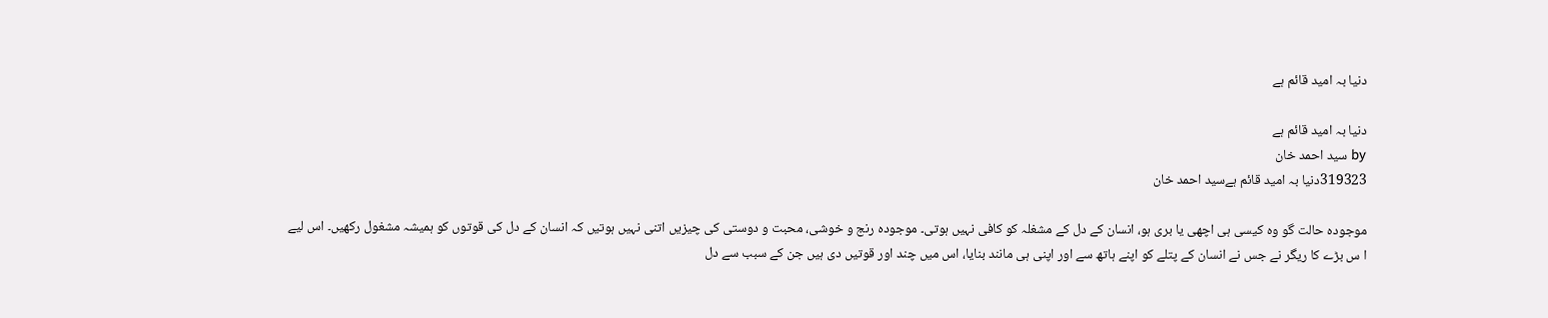دنیا بہ امید قائم ہے

دنیا بہ امید قائم ہے
by سید احمد خان
319323دنیا بہ امید قائم ہےسید احمد خان

موجودہ حالت گو وہ کیسی ہی اچھی یا بری ہو، انسان کے دل کے مشغلہ کو کافی نہیں ہوتی۔ موجودہ رنج و خوشی، محبت و دوستی کی چیزیں اتنی نہیں ہوتیں کہ انسان کے دل کی قوتوں کو ہمیشہ مشغول رکھیں۔ اس لیے ا س بڑے کا ریگر نے جس نے انسان کے پتلے کو اپنے ہاتھ سے اور اپنی ہی مانند بنایا، اس میں چند اور قوتیں دی ہیں جن کے سبب سے دل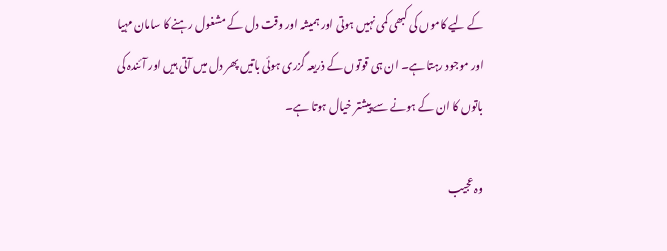کے لیے کاموں کی کبھی کمی نہیں ہوتی اور ہمیشہ اور وقت دل کے مشغول رہنے کا سامان مہیا اور موجود رہتا ہے۔ ان ہی قوتوں کے ذریعہ گزری ہوئی باتیں پھر دل میں آتی ہیں اور آئندہ کی باتوں کا ان کے ہونے سے پیشتر خیال ہوتا ہے۔

وہ عجیب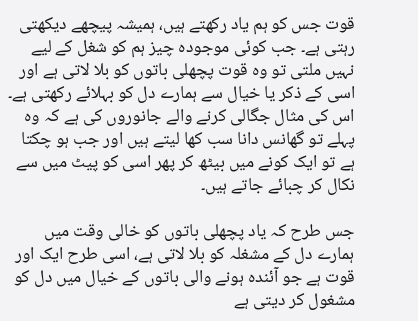قوت جس کو ہم یاد رکھتے ہیں، ہمیشہ پیچھے دیکھتی رہتی ہے۔ جب کوئی موجودہ چیز ہم کو شغل کے لیے نہیں ملتی تو وہ قوت پچھلی باتوں کو بلا لاتی ہے اور اسی کے ذکر یا خیال سے ہمارے دل کو بہلائے رکھتی ہے۔ اس کی مثال جگالی کرنے والے جانوروں کی ہے کہ وہ پہلے تو گھانس دانا سب کھا لیتے ہیں اور جب ہو چکتا ہے تو ایک کونے میں بیٹھ کر پھر اسی کو پیٹ میں سے نکال کر چبائے جاتے ہیں۔

جس طرح کہ یاد پچھلی باتوں کو خالی وقت میں ہمارے دل کے مشغلہ کو بلا لاتی ہے، اسی طرح ایک اور قوت ہے جو آئندہ ہونے والی باتوں کے خیال میں دل کو مشغول کر دیتی ہے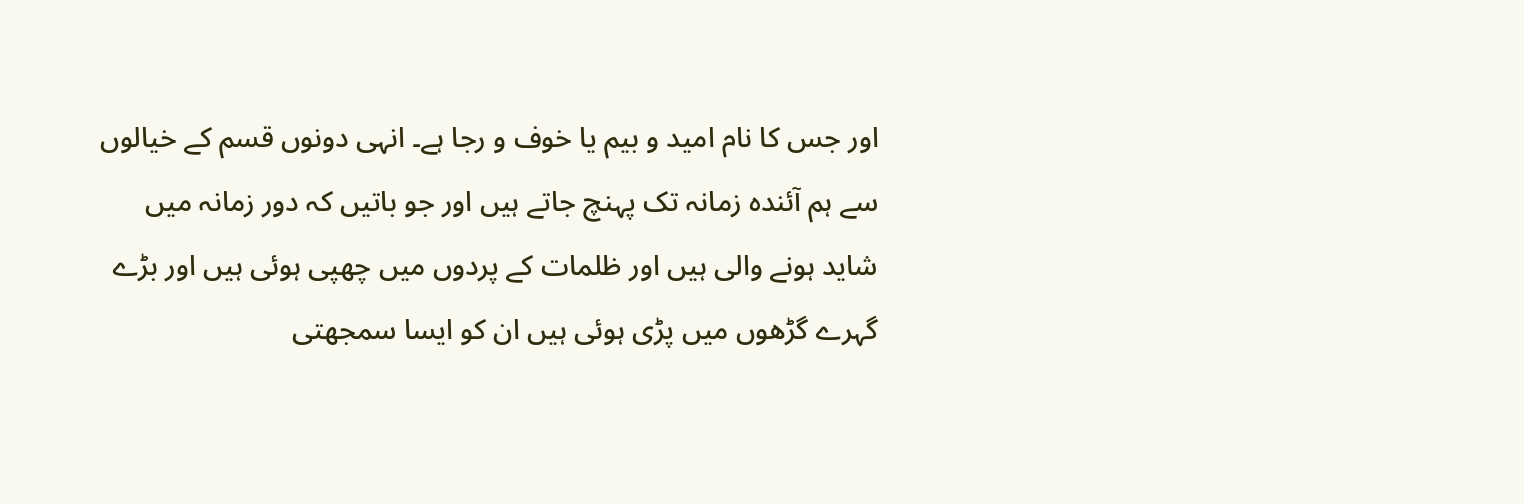اور جس کا نام امید و بیم یا خوف و رجا ہے۔ انہی دونوں قسم کے خیالوں سے ہم آئندہ زمانہ تک پہنچ جاتے ہیں اور جو باتیں کہ دور زمانہ میں شاید ہونے والی ہیں اور ظلمات کے پردوں میں چھپی ہوئی ہیں اور بڑے گہرے گڑھوں میں پڑی ہوئی ہیں ان کو ایسا سمجھتی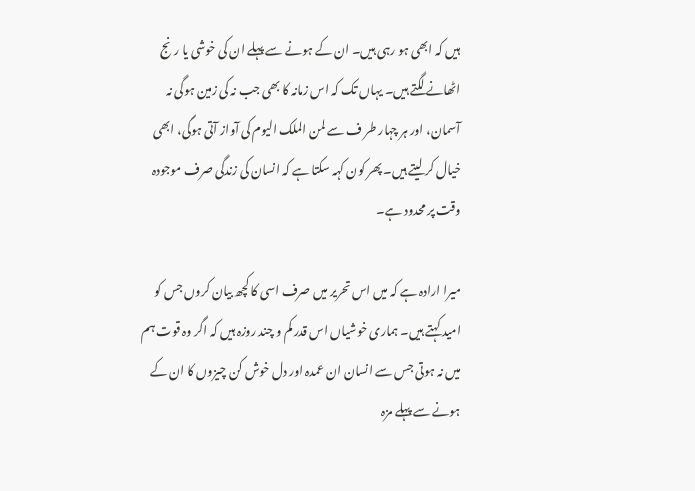ہیں کہ ابھی ہو رہی ہیں۔ ان کے ہونے سے پہلے ان کی خوشی یا رنج اٹھانے لگتے ہیں۔ یہاں تک کہ اس زمانہ کا بھی جب نہ کی زمین ہوگی نہ آسمان، اور ہر چہار طر ف سے لمن الملک الیوم کی آواز آتی ہوگی، ابھی خیال کر لیتے ہیں۔ پھر کون کہہ سکتا ہے کہ انسان کی زندگی صرف موجودہ وقت پر محدود ہے۔

میرا ارادہ ہے کہ میں اس تحریر میں صرف اسی کا کچھ بیان کروں جس کو امید کہتے ہیں۔ ہماری خوشیاں اس قدر کم و چند روزہ ہیں کہ اگر وہ قوت ہم میں نہ ہوتی جس سے انسان ان عمدہ اور دل خوش کن چیزوں کا ان کے ہونے سے پہلے مزہ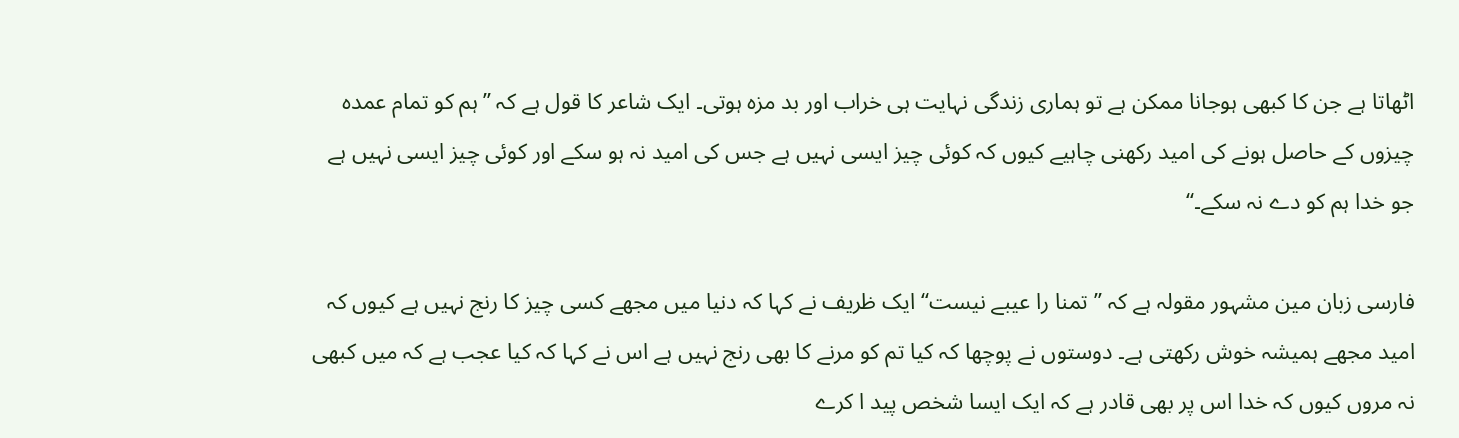اٹھاتا ہے جن کا کبھی ہوجانا ممکن ہے تو ہماری زندگی نہایت ہی خراب اور بد مزہ ہوتی۔ ایک شاعر کا قول ہے کہ ’’ہم کو تمام عمدہ چیزوں کے حاصل ہونے کی امید رکھنی چاہیے کیوں کہ کوئی چیز ایسی نہیں ہے جس کی امید نہ ہو سکے اور کوئی چیز ایسی نہیں ہے جو خدا ہم کو دے نہ سکے۔‘‘

فارسی زبان مین مشہور مقولہ ہے کہ ’’تمنا را عیبے نیست‘‘ ایک ظریف نے کہا کہ دنیا میں مجھے کسی چیز کا رنج نہیں ہے کیوں کہ امید مجھے ہمیشہ خوش رکھتی ہے۔ دوستوں نے پوچھا کہ کیا تم کو مرنے کا بھی رنج نہیں ہے اس نے کہا کہ کیا عجب ہے کہ میں کبھی نہ مروں کیوں کہ خدا اس پر بھی قادر ہے کہ ایک ایسا شخص پید ا کرے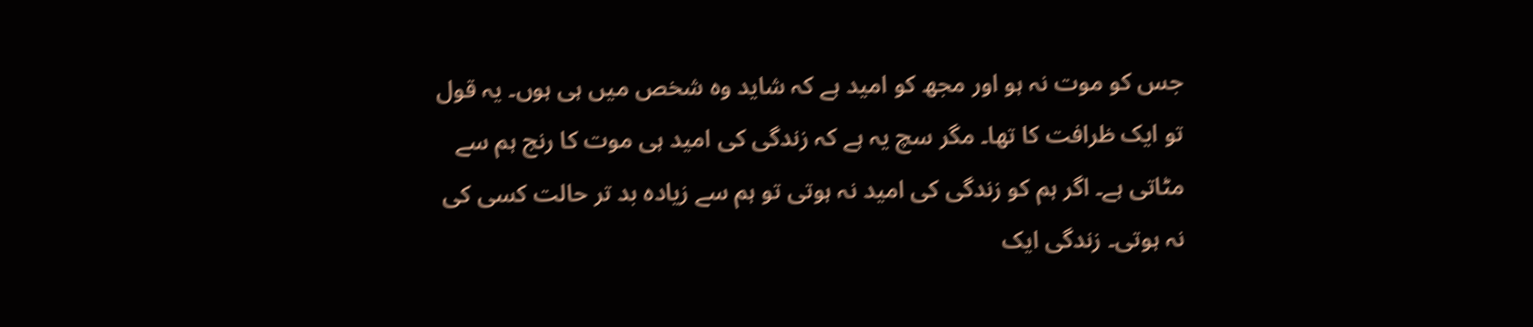جس کو موت نہ ہو اور مجھ کو امید ہے کہ شاید وہ شخص میں ہی ہوں۔ یہ قول تو ایک ظرافت کا تھا۔ مگر سچ یہ ہے کہ زندگی کی امید ہی موت کا رنج ہم سے مٹاتی ہے۔ اگر ہم کو زندگی کی امید نہ ہوتی تو ہم سے زیادہ بد تر حالت کسی کی نہ ہوتی۔ زندگی ایک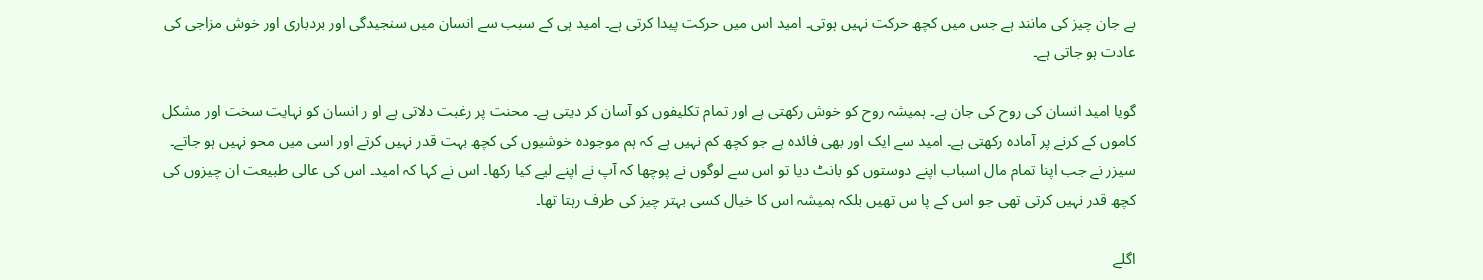بے جان چیز کی مانند ہے جس میں کچھ حرکت نہیں ہوتی۔ امید اس میں حرکت پیدا کرتی ہے۔ امید ہی کے سبب سے انسان میں سنجیدگی اور بردباری اور خوش مزاجی کی عادت ہو جاتی ہے۔

گویا امید انسان کی روح کی جان ہے۔ ہمیشہ روح کو خوش رکھتی ہے اور تمام تکلیفوں کو آسان کر دیتی ہے۔ محنت پر رغبت دلاتی ہے او ر انسان کو نہایت سخت اور مشکل کاموں کے کرنے پر آمادہ رکھتی ہے۔ امید سے ایک اور بھی فائدہ ہے جو کچھ کم نہیں ہے کہ ہم موجودہ خوشیوں کی کچھ بہت قدر نہیں کرتے اور اسی میں محو نہیں ہو جاتے۔ سیزر نے جب اپنا تمام مال اسباب اپنے دوستوں کو بانٹ دیا تو اس سے لوگوں نے پوچھا کہ آپ نے اپنے لیے کیا رکھا۔ اس نے کہا کہ امید۔ اس کی عالی طبیعت ان چیزوں کی کچھ قدر نہیں کرتی تھی جو اس کے پا س تھیں بلکہ ہمیشہ اس کا خیال کسی بہتر چیز کی طرف رہتا تھا۔

اگلے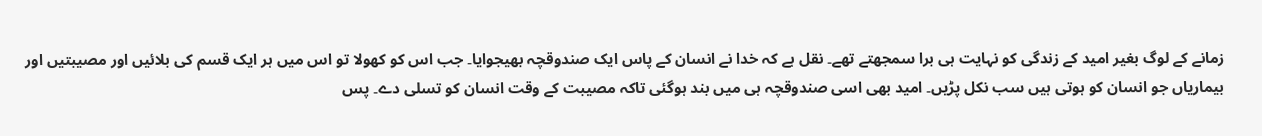زمانے کے لوگ بغیر امید کے زندگی کو نہایت ہی برا سمجھتے تھے۔ نقل ہے کہ خدا نے انسان کے پاس ایک صندوقچہ بھیجوایا۔ جب اس کو کھولا تو اس میں ہر ایک قسم کی بلائیں اور مصیبتیں اور بیماریاں جو انسان کو ہوتی ہیں سب نکل پڑیں۔ امید بھی اسی صندوقچہ ہی میں بند ہوگئی تاکہ مصیبت کے وقت انسان کو تسلی دے۔ پس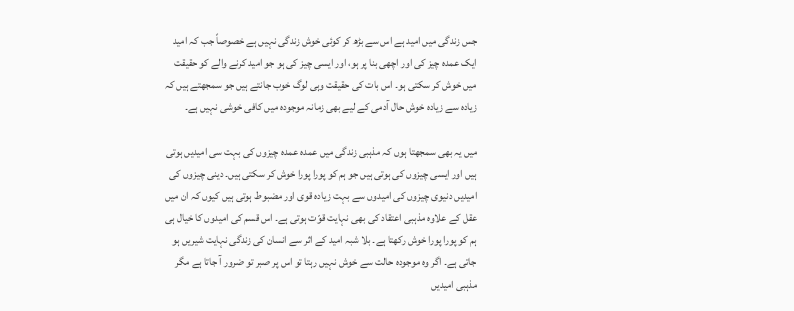جس زندگی میں امید ہے اس سے بڑھ کر کوئی خوش زندگی نہیں ہے خصوصاً جب کہ امید ایک عمدہ چیز کی اور اچھی بنا پر ہو، اور ایسی چیز کی ہو جو امید کرنے والے کو حقیقت میں خوش کر سکتی ہو۔ اس بات کی حقیقت وہی لوگ خوب جانتے ہیں جو سمجھتے ہیں کہ زیادہ سے زیادہ خوش حال آدمی کے لیے بھی زمانہ موجودہ میں کافی خوشی نہیں ہے۔

میں یہ بھی سمجھتا ہوں کہ مذہبی زندگی میں عمدہ عمدہ چیزوں کی بہت سی امیدیں ہوتی ہیں اور ایسی چیزوں کی ہوتی ہیں جو ہم کو پورا پورا خوش کر سکتی ہیں۔ دینی چیزوں کی امیدیں دنیوی چیزوں کی امیدوں سے بہت زیادہ قوی اور مضبوط ہوتی ہیں کیوں کہ ان میں عقل کے علاوہ مذہبی اعتقاد کی بھی نہایت قوّت ہوتی ہے۔ اس قسم کی امیدوں کا خیال ہی ہم کو پورا پورا خوش رکھتا ہے۔ بلا شبہ امید کے اثر سے انسان کی زندگی نہایت شیریں ہو جاتی ہے۔ اگر وہ موجودہ حالت سے خوش نہیں رہتا تو اس پر صبر تو ضرور آ جاتا ہے مگر مذہبی امیدیں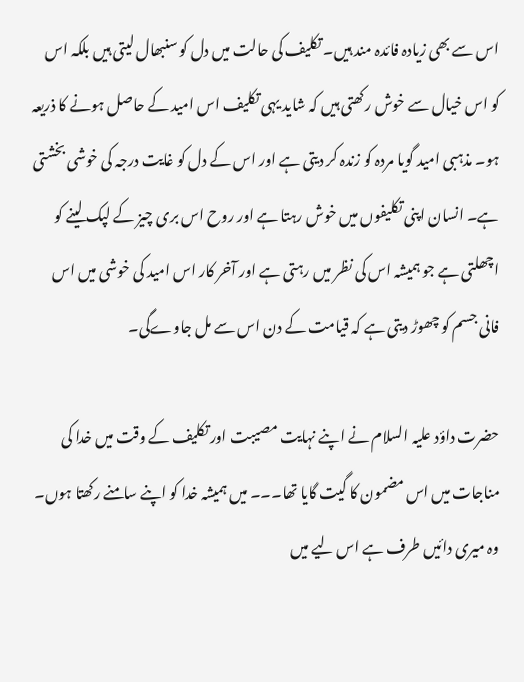اس سے بھی زیادہ فائدہ مند ہیں۔ تکلیف کی حالت میں دل کو سنبھال لیتی ہیں بلکہ اس کو اس خیال سے خوش رکھتی ہیں کہ شاید یہی تکلیف اس امید کے حاصل ہونے کا ذریعہ ہو۔ مذہبی امید گویا مردہ کو زندہ کر دیتی ہے اور اس کے دل کو غایت درجہ کی خوشی بخشتی ہے۔ انسان اپنی تکلیفوں میں خوش رہتا ہے اور روح اس بری چیز کے لپک لینے کو اچھلتی ہے جو ہمیشہ اس کی نظر میں رہتی ہے اور آخر کار اس امید کی خوشی میں اس فانی جسم کو چھوڑ دیتی ہے کہ قیامت کے دن اس سے مل جاوےگی۔

حضرت داؤد علیہ السلام نے اپنے نہایت مصیبت اور تکلیف کے وقت میں خدا کی مناجات میں اس مضمون کا گیت گایا تھا۔۔۔ میں ہمیشہ خدا کو اپنے سامنے رکھتا ہوں۔ وہ میری دائیں طرف ہے اس لیے میں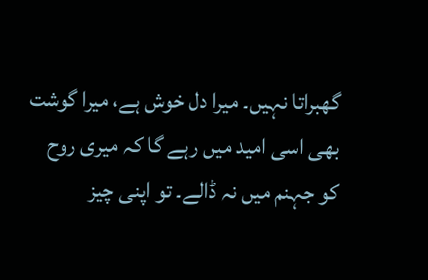گھبراتا نہیں۔ میرا دل خوش ہے، میرا گوشت بھی اسی امید میں رہے گا کہ میری روح کو جہنم میں نہ ڈالے۔ تو اپنی چیز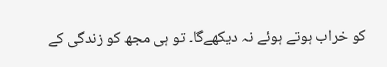کو خراب ہوتے ہوئے نہ دیکھےگا۔ تو ہی مجھ کو زندگی کے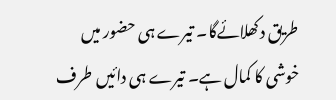طریق دکھلائےگا۔ تیرے ہی حضور میں خوشی کا کمال ہے۔ تیرے ہی دائیں طرف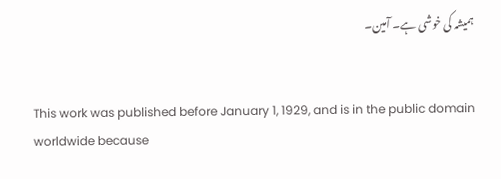ہمیشہ کی خوشی ہے۔ آمین۔


This work was published before January 1, 1929, and is in the public domain worldwide because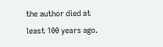the author died at least 100 years ago.